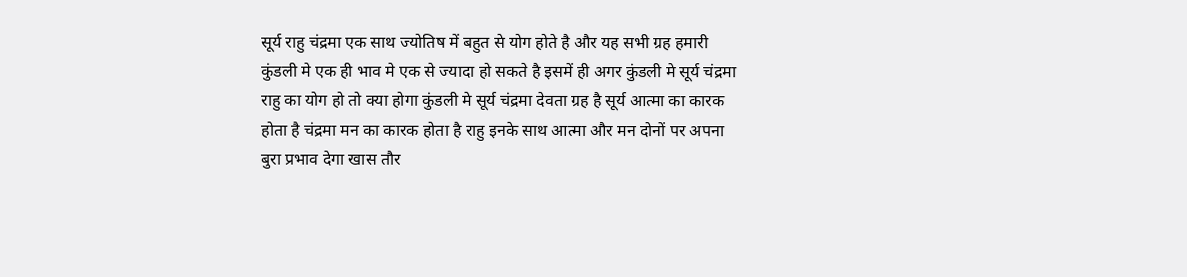सूर्य राहु चंद्रमा एक साथ ज्योतिष में बहुत से योग होते है और यह सभी ग्रह हमारी कुंडली मे एक ही भाव मे एक से ज्यादा हो सकते है इसमें ही अगर कुंडली मे सूर्य चंद्रमा राहु का योग हो तो क्या होगा कुंडली मे सूर्य चंद्रमा देवता ग्रह है सूर्य आत्मा का कारक होता है चंद्रमा मन का कारक होता है राहु इनके साथ आत्मा और मन दोनों पर अपना बुरा प्रभाव देगा खास तौर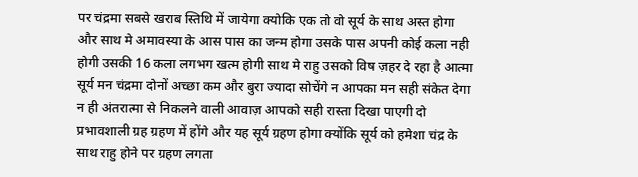पर चंद्रमा सबसे खराब स्तिथि में जायेगा क्योकि एक तो वो सूर्य के साथ अस्त होगा और साथ मे अमावस्या के आस पास का जन्म होगा उसके पास अपनी कोई कला नही होगी उसकी 16 कला लगभग खत्म होगी साथ मे राहु उसको विष ज़हर दे रहा है आत्मा सूर्य मन चंद्रमा दोनों अच्छा कम और बुरा ज्यादा सोचेंगे न आपका मन सही संकेत देगा न ही अंतरात्मा से निकलने वाली आवाज़ आपको सही रास्ता दिखा पाएगी दो प्रभावशाली ग्रह ग्रहण में होंगे और यह सूर्य ग्रहण होगा क्योंकि सूर्य को हमेशा चंद्र के साथ राहु होने पर ग्रहण लगता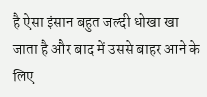है ऐसा इंसान बहुत जल्दी धोखा खा जाता है और बाद में उससे बाहर आने के लिए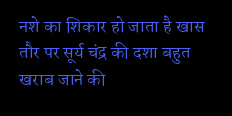नशे का शिकार हो जाता है खास तौर पर सूर्य चंद्र की दशा बहुत खराब जाने की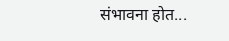संभावना होत...